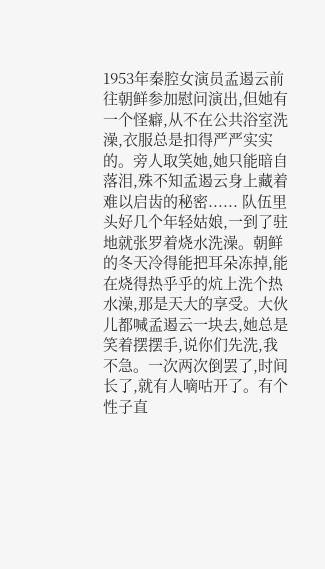1953年秦腔女演员孟遏云前往朝鲜参加慰问演出,但她有一个怪癖,从不在公共浴室洗澡,衣服总是扣得严严实实的。旁人取笑她,她只能暗自落泪,殊不知孟遏云身上藏着难以启齿的秘密...... 队伍里头好几个年轻姑娘,一到了驻地就张罗着烧水洗澡。朝鲜的冬天冷得能把耳朵冻掉,能在烧得热乎乎的炕上洗个热水澡,那是天大的享受。大伙儿都喊孟遏云一块去,她总是笑着摆摆手,说你们先洗,我不急。一次两次倒罢了,时间长了,就有人嘀咕开了。有个性子直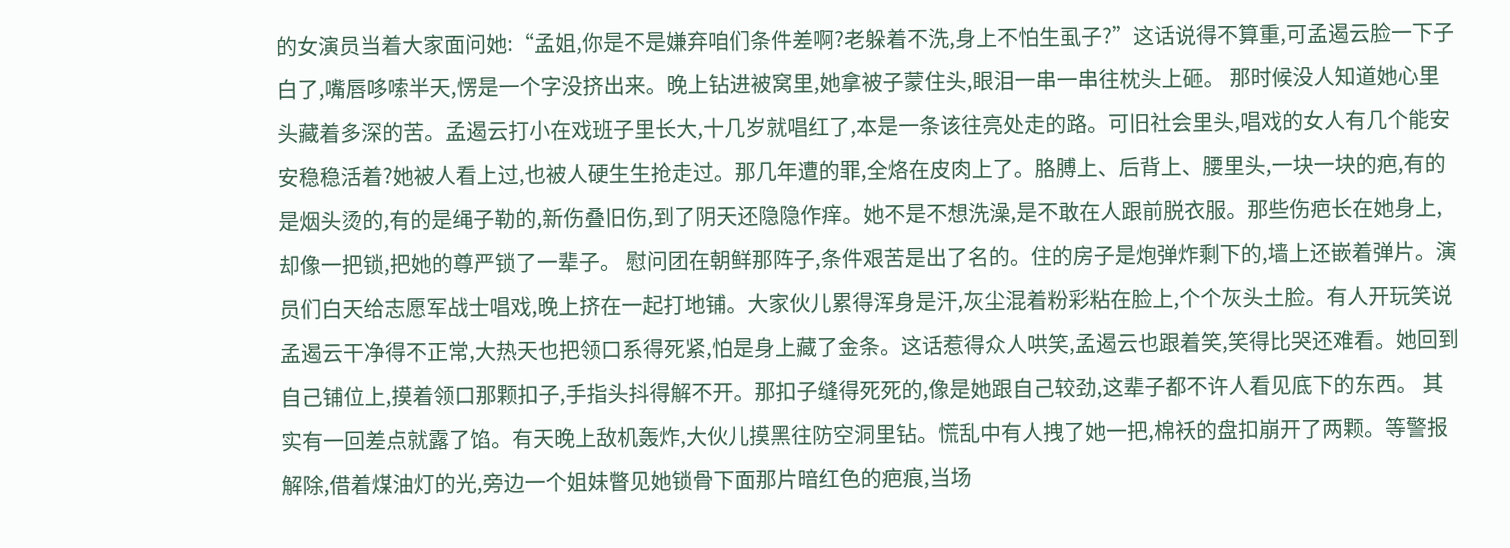的女演员当着大家面问她:“孟姐,你是不是嫌弃咱们条件差啊?老躲着不洗,身上不怕生虱子?”这话说得不算重,可孟遏云脸一下子白了,嘴唇哆嗦半天,愣是一个字没挤出来。晚上钻进被窝里,她拿被子蒙住头,眼泪一串一串往枕头上砸。 那时候没人知道她心里头藏着多深的苦。孟遏云打小在戏班子里长大,十几岁就唱红了,本是一条该往亮处走的路。可旧社会里头,唱戏的女人有几个能安安稳稳活着?她被人看上过,也被人硬生生抢走过。那几年遭的罪,全烙在皮肉上了。胳膊上、后背上、腰里头,一块一块的疤,有的是烟头烫的,有的是绳子勒的,新伤叠旧伤,到了阴天还隐隐作痒。她不是不想洗澡,是不敢在人跟前脱衣服。那些伤疤长在她身上,却像一把锁,把她的尊严锁了一辈子。 慰问团在朝鲜那阵子,条件艰苦是出了名的。住的房子是炮弹炸剩下的,墙上还嵌着弹片。演员们白天给志愿军战士唱戏,晚上挤在一起打地铺。大家伙儿累得浑身是汗,灰尘混着粉彩粘在脸上,个个灰头土脸。有人开玩笑说孟遏云干净得不正常,大热天也把领口系得死紧,怕是身上藏了金条。这话惹得众人哄笑,孟遏云也跟着笑,笑得比哭还难看。她回到自己铺位上,摸着领口那颗扣子,手指头抖得解不开。那扣子缝得死死的,像是她跟自己较劲,这辈子都不许人看见底下的东西。 其实有一回差点就露了馅。有天晚上敌机轰炸,大伙儿摸黑往防空洞里钻。慌乱中有人拽了她一把,棉袄的盘扣崩开了两颗。等警报解除,借着煤油灯的光,旁边一个姐妹瞥见她锁骨下面那片暗红色的疤痕,当场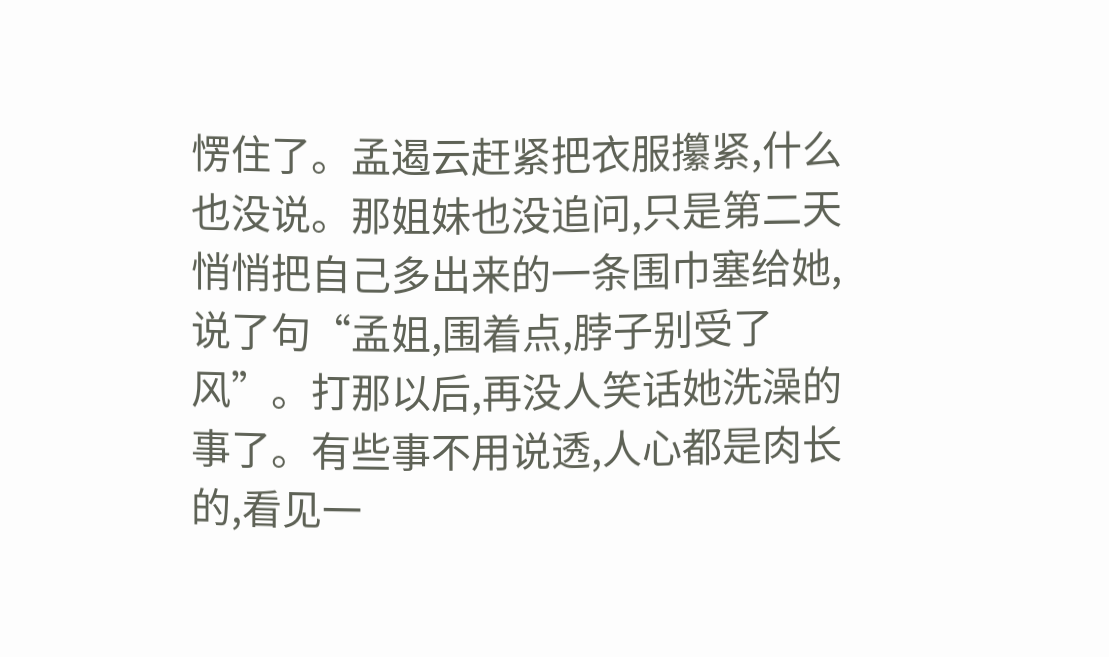愣住了。孟遏云赶紧把衣服攥紧,什么也没说。那姐妹也没追问,只是第二天悄悄把自己多出来的一条围巾塞给她,说了句“孟姐,围着点,脖子别受了风”。打那以后,再没人笑话她洗澡的事了。有些事不用说透,人心都是肉长的,看见一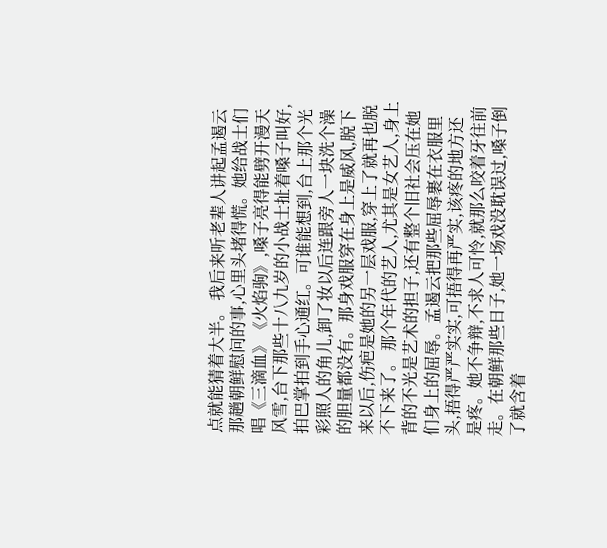点就能猜着大半。 我后来听老辈人讲起孟遏云那趟朝鲜慰问的事,心里头堵得慌。她给战士们唱《三滴血》《火焰驹》,嗓子亮得能劈开漫天风雪,台下那些十八九岁的小战士扯着嗓子叫好,拍巴掌拍到手心通红。可谁能想到,台上那个光彩照人的角儿,卸了妆以后连跟旁人一块洗个澡的胆量都没有。那身戏服穿在身上是威风,脱下来以后,伤疤是她的另一层戏服,穿上了就再也脱不下来了。 那个年代的艺人,尤其是女艺人,身上背的不光是艺术的担子,还有整个旧社会压在她们身上的屈辱。孟遏云把那些屈辱裹在衣服里头,捂得严严实实,可捂得再严实,该疼的地方还是疼。她不争辩,不求人可怜,就那么咬着牙往前走。在朝鲜那些日子,她一场戏没耽误过,嗓子倒了就含着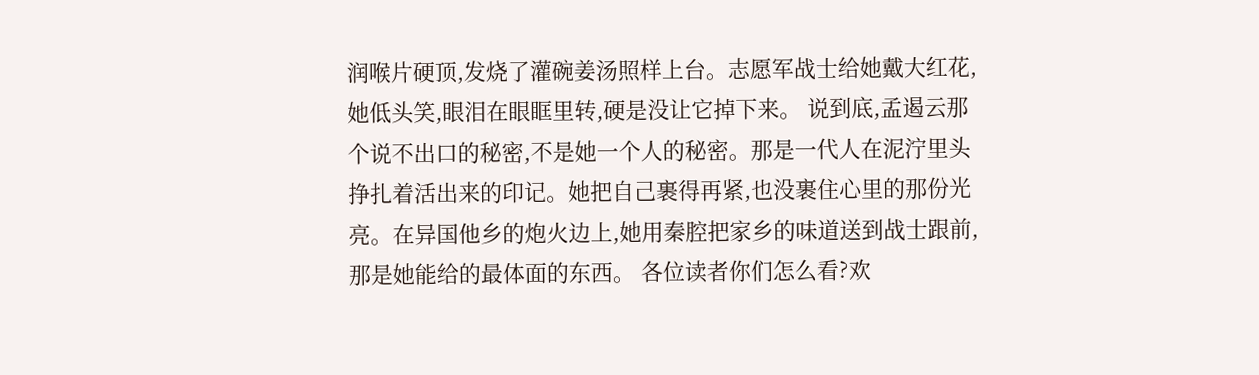润喉片硬顶,发烧了灌碗姜汤照样上台。志愿军战士给她戴大红花,她低头笑,眼泪在眼眶里转,硬是没让它掉下来。 说到底,孟遏云那个说不出口的秘密,不是她一个人的秘密。那是一代人在泥泞里头挣扎着活出来的印记。她把自己裹得再紧,也没裹住心里的那份光亮。在异国他乡的炮火边上,她用秦腔把家乡的味道送到战士跟前,那是她能给的最体面的东西。 各位读者你们怎么看?欢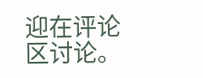迎在评论区讨论。